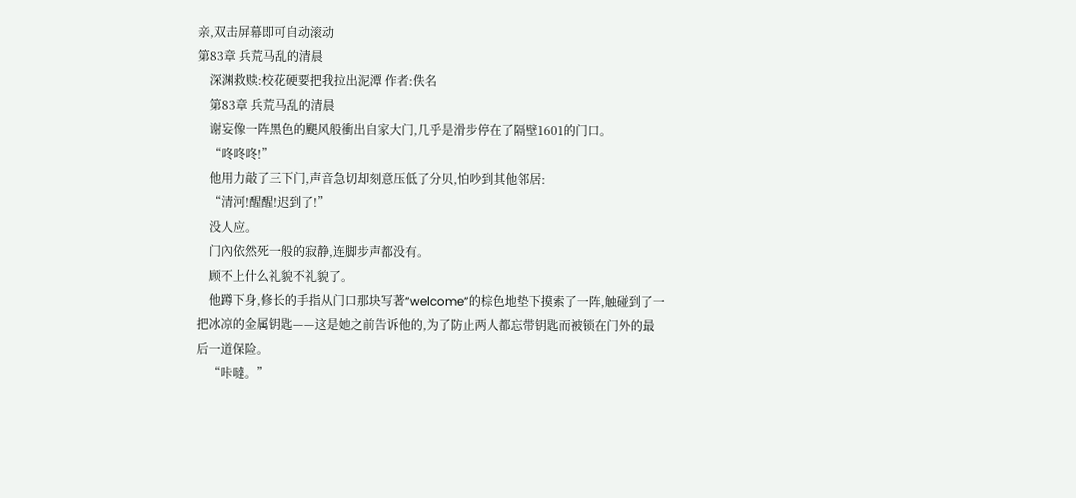亲,双击屏幕即可自动滚动
第83章 兵荒马乱的清晨
    深渊救赎:校花硬要把我拉出泥潭 作者:佚名
    第83章 兵荒马乱的清晨
    谢妄像一阵黑色的颶风般衝出自家大门,几乎是滑步停在了隔壁1601的门口。
    “咚咚咚!”
    他用力敲了三下门,声音急切却刻意压低了分贝,怕吵到其他邻居:
    “清河!醒醒!迟到了!”
    没人应。
    门內依然死一般的寂静,连脚步声都没有。
    顾不上什么礼貌不礼貌了。
    他蹲下身,修长的手指从门口那块写著“welcome”的棕色地垫下摸索了一阵,触碰到了一把冰凉的金属钥匙——这是她之前告诉他的,为了防止两人都忘带钥匙而被锁在门外的最后一道保险。
    “咔噠。”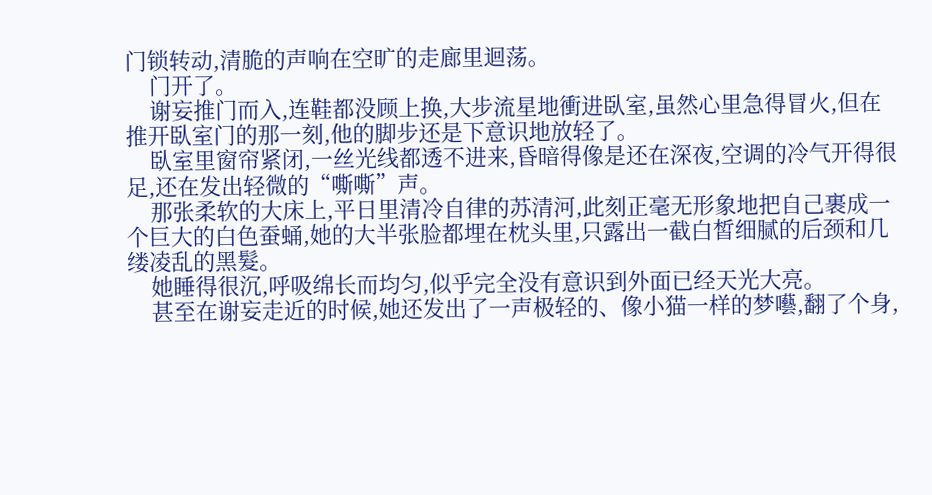门锁转动,清脆的声响在空旷的走廊里迴荡。
    门开了。
    谢妄推门而入,连鞋都没顾上换,大步流星地衝进臥室,虽然心里急得冒火,但在推开臥室门的那一刻,他的脚步还是下意识地放轻了。
    臥室里窗帘紧闭,一丝光线都透不进来,昏暗得像是还在深夜,空调的冷气开得很足,还在发出轻微的“嘶嘶”声。
    那张柔软的大床上,平日里清冷自律的苏清河,此刻正毫无形象地把自己裹成一个巨大的白色蚕蛹,她的大半张脸都埋在枕头里,只露出一截白皙细腻的后颈和几缕凌乱的黑髮。
    她睡得很沉,呼吸绵长而均匀,似乎完全没有意识到外面已经天光大亮。
    甚至在谢妄走近的时候,她还发出了一声极轻的、像小猫一样的梦囈,翻了个身,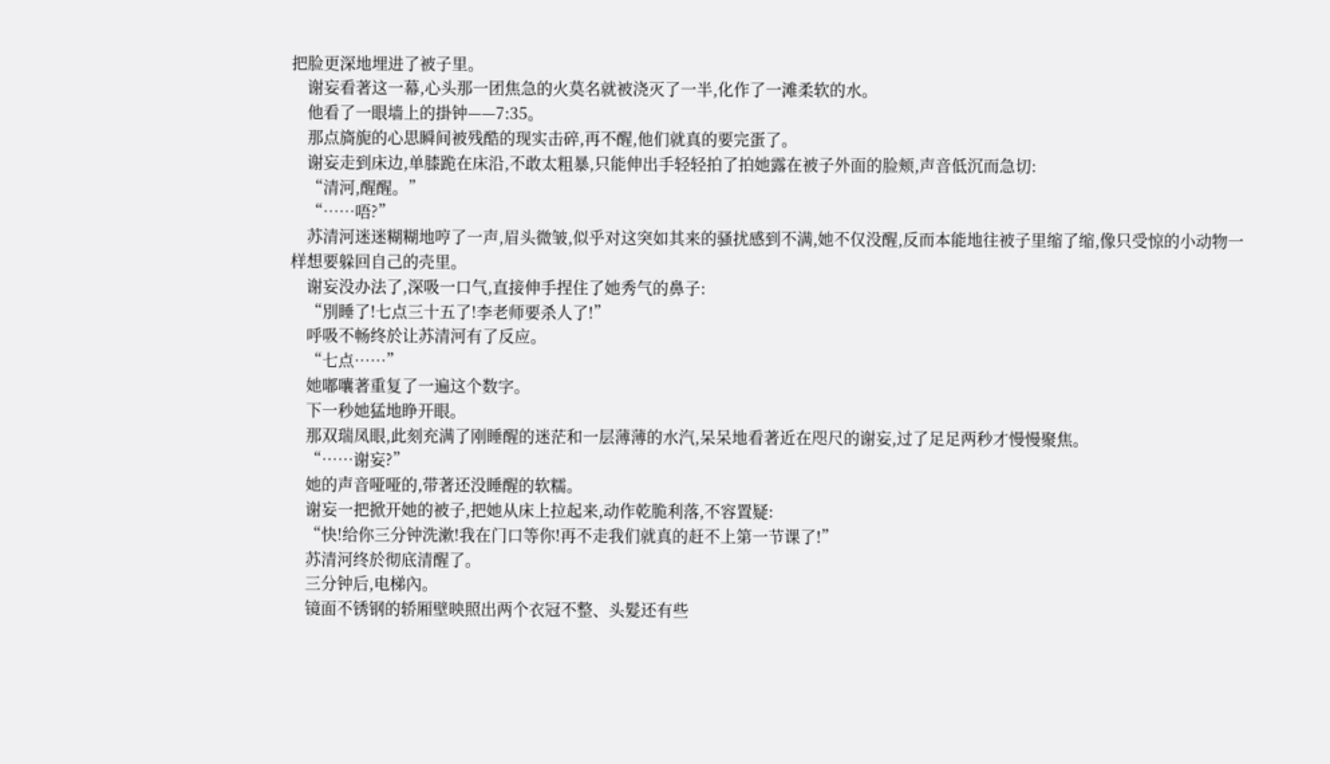把脸更深地埋进了被子里。
    谢妄看著这一幕,心头那一团焦急的火莫名就被浇灭了一半,化作了一滩柔软的水。
    他看了一眼墙上的掛钟——7:35。
    那点旖旎的心思瞬间被残酷的现实击碎,再不醒,他们就真的要完蛋了。
    谢妄走到床边,单膝跪在床沿,不敢太粗暴,只能伸出手轻轻拍了拍她露在被子外面的脸颊,声音低沉而急切:
    “清河,醒醒。”
    “……唔?”
    苏清河迷迷糊糊地哼了一声,眉头微皱,似乎对这突如其来的骚扰感到不满,她不仅没醒,反而本能地往被子里缩了缩,像只受惊的小动物一样想要躲回自己的壳里。
    谢妄没办法了,深吸一口气,直接伸手捏住了她秀气的鼻子:
    “別睡了!七点三十五了!李老师要杀人了!”
    呼吸不畅终於让苏清河有了反应。
    “七点……”
    她嘟囔著重复了一遍这个数字。
    下一秒她猛地睁开眼。
    那双瑞凤眼,此刻充满了刚睡醒的迷茫和一层薄薄的水汽,呆呆地看著近在咫尺的谢妄,过了足足两秒才慢慢聚焦。
    “……谢妄?”
    她的声音哑哑的,带著还没睡醒的软糯。
    谢妄一把掀开她的被子,把她从床上拉起来,动作乾脆利落,不容置疑:
    “快!给你三分钟洗漱!我在门口等你!再不走我们就真的赶不上第一节课了!”
    苏清河终於彻底清醒了。
    三分钟后,电梯內。
    镜面不锈钢的轿厢壁映照出两个衣冠不整、头髮还有些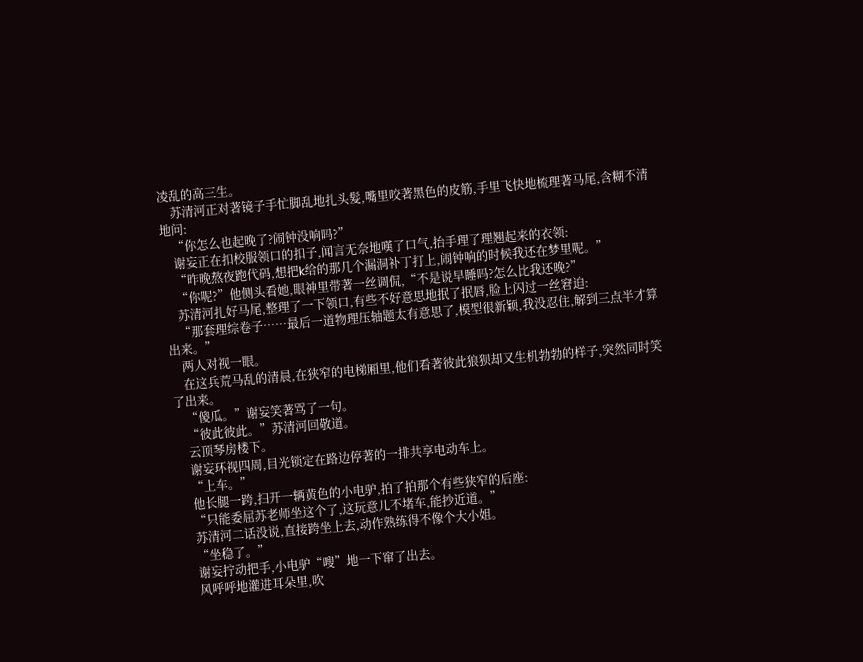凌乱的高三生。
    苏清河正对著镜子手忙脚乱地扎头髮,嘴里咬著黑色的皮筋,手里飞快地梳理著马尾,含糊不清地问:
    “你怎么也起晚了?闹钟没响吗?”
    谢妄正在扣校服领口的扣子,闻言无奈地嘆了口气,抬手理了理翘起来的衣领:
    “昨晚熬夜跑代码,想把k给的那几个漏洞补丁打上,闹钟响的时候我还在梦里呢。”
    “你呢?”他侧头看她,眼神里带著一丝调侃,“不是说早睡吗?怎么比我还晚?”
    苏清河扎好马尾,整理了一下领口,有些不好意思地抿了抿唇,脸上闪过一丝窘迫:
    “那套理综卷子……最后一道物理压轴题太有意思了,模型很新颖,我没忍住,解到三点半才算出来。”
    两人对视一眼。
    在这兵荒马乱的清晨,在狭窄的电梯厢里,他们看著彼此狼狈却又生机勃勃的样子,突然同时笑了出来。
    “傻瓜。”谢妄笑著骂了一句。
    “彼此彼此。”苏清河回敬道。
    云顶琴房楼下。
    谢妄环视四周,目光锁定在路边停著的一排共享电动车上。
    “上车。”
    他长腿一跨,扫开一辆黄色的小电驴,拍了拍那个有些狭窄的后座:
    “只能委屈苏老师坐这个了,这玩意儿不堵车,能抄近道。”
    苏清河二话没说,直接跨坐上去,动作熟练得不像个大小姐。
    “坐稳了。”
    谢妄拧动把手,小电驴“嗖”地一下窜了出去。
    风呼呼地灌进耳朵里,吹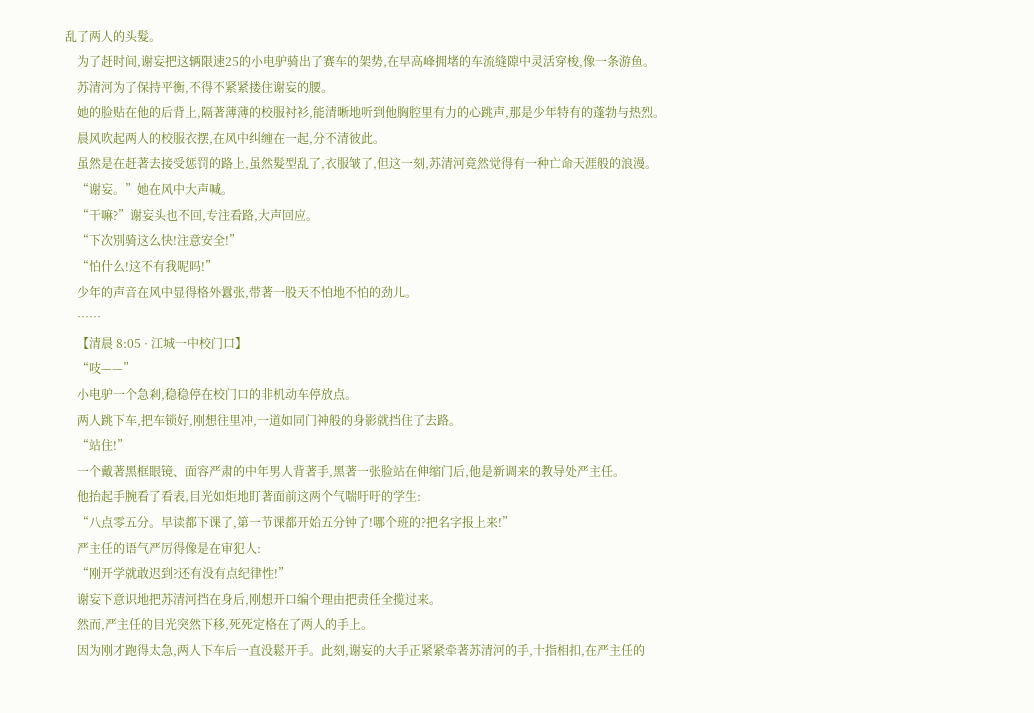乱了两人的头髮。
    为了赶时间,谢妄把这辆限速25的小电驴骑出了赛车的架势,在早高峰拥堵的车流缝隙中灵活穿梭,像一条游鱼。
    苏清河为了保持平衡,不得不紧紧搂住谢妄的腰。
    她的脸贴在他的后背上,隔著薄薄的校服衬衫,能清晰地听到他胸腔里有力的心跳声,那是少年特有的蓬勃与热烈。
    晨风吹起两人的校服衣摆,在风中纠缠在一起,分不清彼此。
    虽然是在赶著去接受惩罚的路上,虽然髮型乱了,衣服皱了,但这一刻,苏清河竟然觉得有一种亡命天涯般的浪漫。
    “谢妄。”她在风中大声喊。
    “干嘛?”谢妄头也不回,专注看路,大声回应。
    “下次別骑这么快!注意安全!”
    “怕什么!这不有我呢吗!”
    少年的声音在风中显得格外囂张,带著一股天不怕地不怕的劲儿。
    ……
    【清晨 8:05 · 江城一中校门口】
    “吱——”
    小电驴一个急剎,稳稳停在校门口的非机动车停放点。
    两人跳下车,把车锁好,刚想往里冲,一道如同门神般的身影就挡住了去路。
    “站住!”
    一个戴著黑框眼镜、面容严肃的中年男人背著手,黑著一张脸站在伸缩门后,他是新调来的教导处严主任。
    他抬起手腕看了看表,目光如炬地盯著面前这两个气喘吁吁的学生:
    “八点零五分。早读都下课了,第一节课都开始五分钟了!哪个班的?把名字报上来!”
    严主任的语气严厉得像是在审犯人:
    “刚开学就敢迟到?还有没有点纪律性!”
    谢妄下意识地把苏清河挡在身后,刚想开口编个理由把责任全揽过来。
    然而,严主任的目光突然下移,死死定格在了两人的手上。
    因为刚才跑得太急,两人下车后一直没鬆开手。此刻,谢妄的大手正紧紧牵著苏清河的手,十指相扣,在严主任的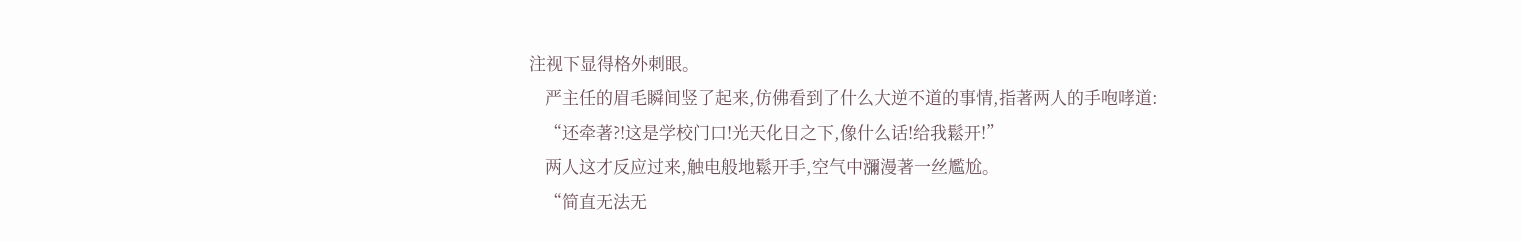注视下显得格外刺眼。
    严主任的眉毛瞬间竖了起来,仿佛看到了什么大逆不道的事情,指著两人的手咆哮道:
    “还牵著?!这是学校门口!光天化日之下,像什么话!给我鬆开!”
    两人这才反应过来,触电般地鬆开手,空气中瀰漫著一丝尷尬。
    “简直无法无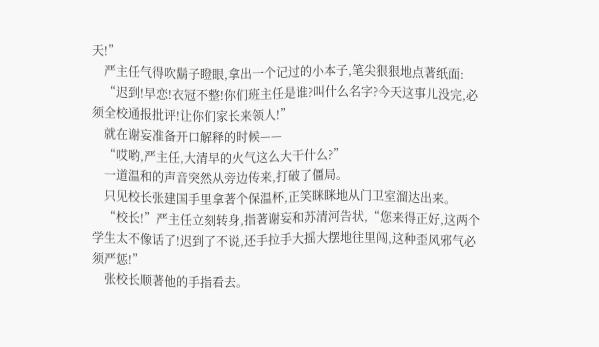天!”
    严主任气得吹鬍子瞪眼,拿出一个记过的小本子,笔尖狠狠地点著纸面:
    “迟到!早恋!衣冠不整!你们班主任是谁?叫什么名字?今天这事儿没完,必须全校通报批评!让你们家长来领人!”
    就在谢妄准备开口解释的时候——
    “哎哟,严主任,大清早的火气这么大干什么?”
    一道温和的声音突然从旁边传来,打破了僵局。
    只见校长张建国手里拿著个保温杯,正笑眯眯地从门卫室溜达出来。
    “校长!”严主任立刻转身,指著谢妄和苏清河告状,“您来得正好,这两个学生太不像话了!迟到了不说,还手拉手大摇大摆地往里闯,这种歪风邪气必须严惩!”
    张校长顺著他的手指看去。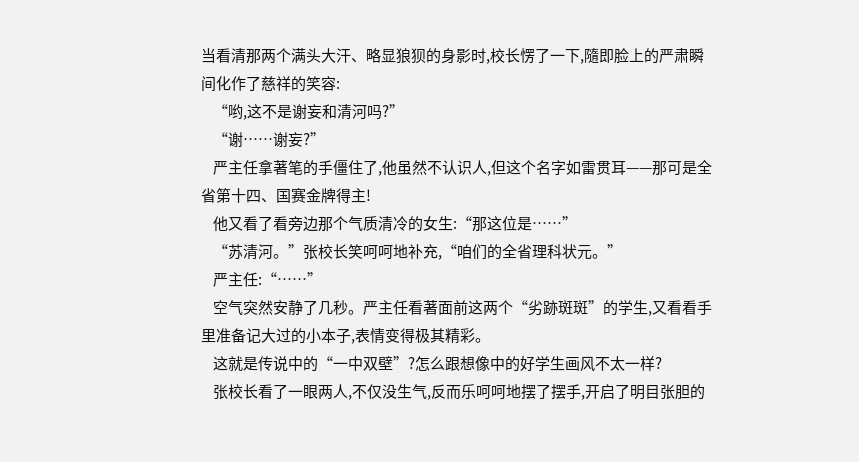当看清那两个满头大汗、略显狼狈的身影时,校长愣了一下,隨即脸上的严肃瞬间化作了慈祥的笑容:
    “哟,这不是谢妄和清河吗?”
    “谢……谢妄?”
    严主任拿著笔的手僵住了,他虽然不认识人,但这个名字如雷贯耳——那可是全省第十四、国赛金牌得主!
    他又看了看旁边那个气质清冷的女生:“那这位是……”
    “苏清河。”张校长笑呵呵地补充,“咱们的全省理科状元。”
    严主任:“……”
    空气突然安静了几秒。严主任看著面前这两个“劣跡斑斑”的学生,又看看手里准备记大过的小本子,表情变得极其精彩。
    这就是传说中的“一中双壁”?怎么跟想像中的好学生画风不太一样?
    张校长看了一眼两人,不仅没生气,反而乐呵呵地摆了摆手,开启了明目张胆的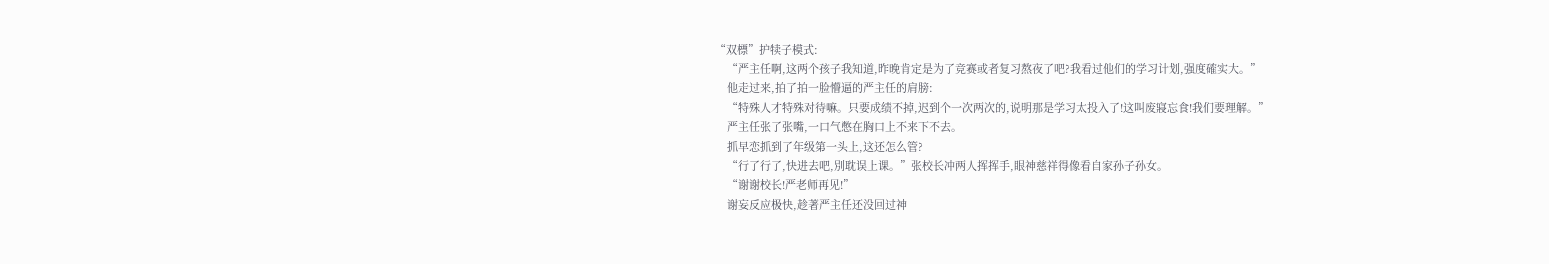“双標”护犊子模式:
    “严主任啊,这两个孩子我知道,昨晚肯定是为了竞赛或者复习熬夜了吧?我看过他们的学习计划,强度確实大。”
    他走过来,拍了拍一脸懵逼的严主任的肩膀:
    “特殊人才特殊对待嘛。只要成绩不掉,迟到个一次两次的,说明那是学习太投入了!这叫废寢忘食!我们要理解。”
    严主任张了张嘴,一口气憋在胸口上不来下不去。
    抓早恋抓到了年级第一头上,这还怎么管?
    “行了行了,快进去吧,別耽误上课。”张校长冲两人挥挥手,眼神慈祥得像看自家孙子孙女。
    “谢谢校长!严老师再见!”
    谢妄反应极快,趁著严主任还没回过神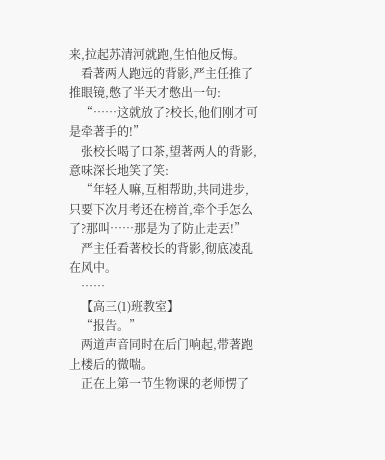来,拉起苏清河就跑,生怕他反悔。
    看著两人跑远的背影,严主任推了推眼镜,憋了半天才憋出一句:
    “……这就放了?校长,他们刚才可是牵著手的!”
    张校长喝了口茶,望著两人的背影,意味深长地笑了笑:
    “年轻人嘛,互相帮助,共同进步,只要下次月考还在榜首,牵个手怎么了?那叫……那是为了防止走丟!”
    严主任看著校长的背影,彻底凌乱在风中。
    ……
    【高三(1)班教室】
    “报告。”
    两道声音同时在后门响起,带著跑上楼后的微喘。
    正在上第一节生物课的老师愣了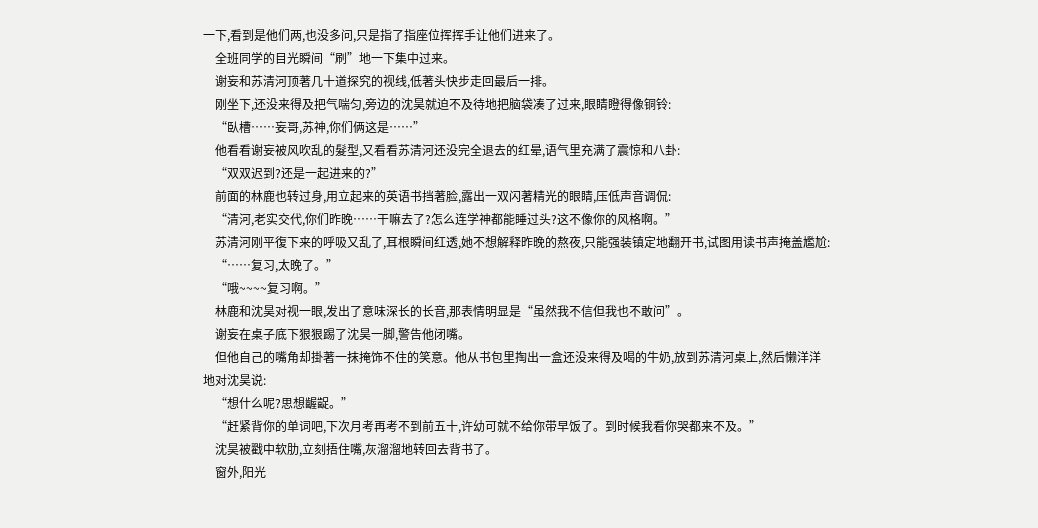一下,看到是他们两,也没多问,只是指了指座位挥挥手让他们进来了。
    全班同学的目光瞬间“刷”地一下集中过来。
    谢妄和苏清河顶著几十道探究的视线,低著头快步走回最后一排。
    刚坐下,还没来得及把气喘匀,旁边的沈昊就迫不及待地把脑袋凑了过来,眼睛瞪得像铜铃:
    “臥槽……妄哥,苏神,你们俩这是……”
    他看看谢妄被风吹乱的髮型,又看看苏清河还没完全退去的红晕,语气里充满了震惊和八卦:
    “双双迟到?还是一起进来的?”
    前面的林鹿也转过身,用立起来的英语书挡著脸,露出一双闪著精光的眼睛,压低声音调侃:
    “清河,老实交代,你们昨晚……干嘛去了?怎么连学神都能睡过头?这不像你的风格啊。”
    苏清河刚平復下来的呼吸又乱了,耳根瞬间红透,她不想解释昨晚的熬夜,只能强装镇定地翻开书,试图用读书声掩盖尷尬:
    “……复习,太晚了。”
    “哦~~~~复习啊。”
    林鹿和沈昊对视一眼,发出了意味深长的长音,那表情明显是“虽然我不信但我也不敢问”。
    谢妄在桌子底下狠狠踢了沈昊一脚,警告他闭嘴。
    但他自己的嘴角却掛著一抹掩饰不住的笑意。他从书包里掏出一盒还没来得及喝的牛奶,放到苏清河桌上,然后懒洋洋地对沈昊说:
    “想什么呢?思想齷齪。”
    “赶紧背你的单词吧,下次月考再考不到前五十,许幼可就不给你带早饭了。到时候我看你哭都来不及。”
    沈昊被戳中软肋,立刻捂住嘴,灰溜溜地转回去背书了。
    窗外,阳光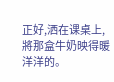正好,洒在课桌上,將那盒牛奶映得暖洋洋的。